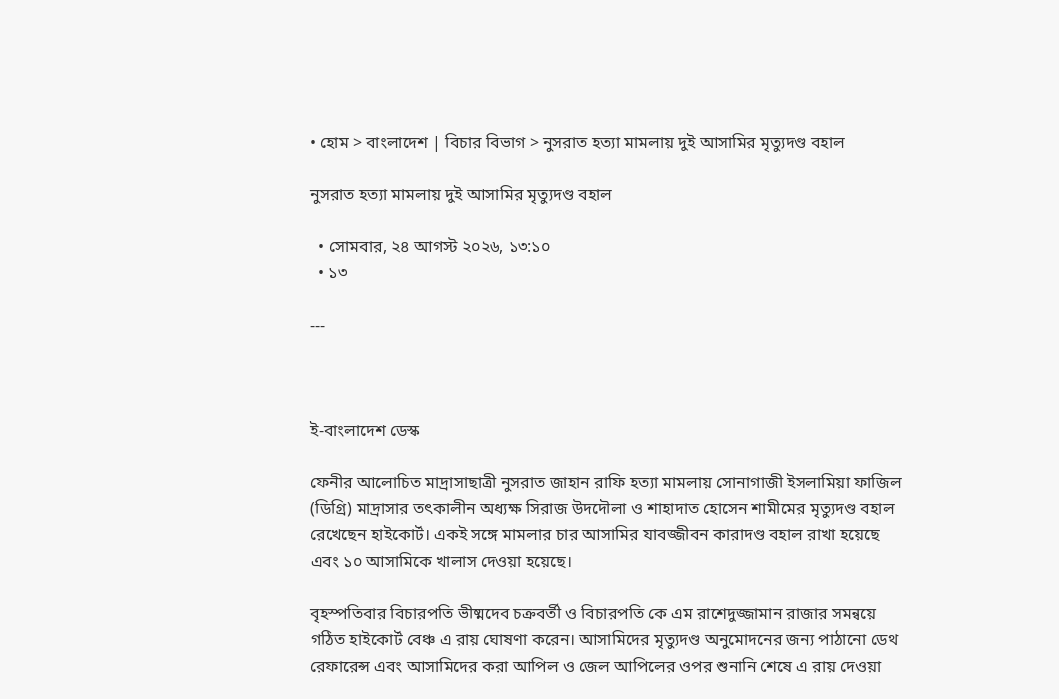• হোম > বাংলাদেশ | বিচার বিভাগ > নুসরাত হত্যা মামলায় দুই আসামির মৃত্যুদণ্ড বহাল

নুসরাত হত্যা মামলায় দুই আসামির মৃত্যুদণ্ড বহাল

  • সোমবার, ২৪ আগস্ট ২০২৬, ১৩:১০
  • ১৩

---



ই-বাংলাদেশ ডেস্ক

ফেনীর আলোচিত মাদ্রাসাছাত্রী নুসরাত জাহান রাফি হত্যা মামলায় সোনাগাজী ইসলামিয়া ফাজিল (ডিগ্রি) মাদ্রাসার তৎকালীন অধ্যক্ষ সিরাজ উদদৌলা ও শাহাদাত হোসেন শামীমের মৃত্যুদণ্ড বহাল রেখেছেন হাইকোর্ট। একই সঙ্গে মামলার চার আসামির যাবজ্জীবন কারাদণ্ড বহাল রাখা হয়েছে এবং ১০ আসামিকে খালাস দেওয়া হয়েছে।

বৃহস্পতিবার বিচারপতি ভীষ্মদেব চক্রবর্তী ও বিচারপতি কে এম রাশেদুজ্জামান রাজার সমন্বয়ে গঠিত হাইকোর্ট বেঞ্চ এ রায় ঘোষণা করেন। আসামিদের মৃত্যুদণ্ড অনুমোদনের জন্য পাঠানো ডেথ রেফারেন্স এবং আসামিদের করা আপিল ও জেল আপিলের ওপর শুনানি শেষে এ রায় দেওয়া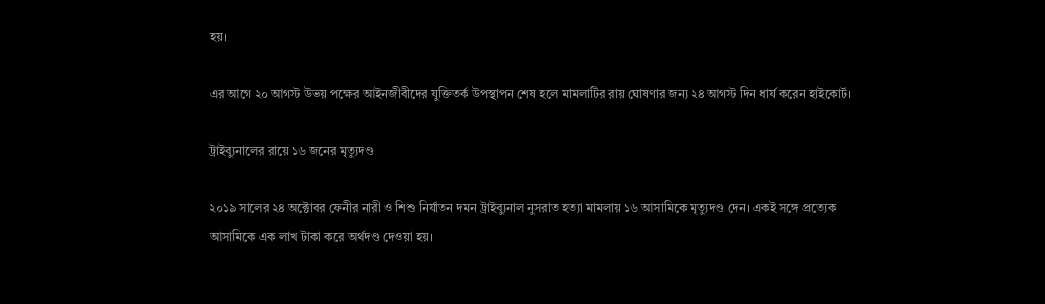হয়।

এর আগে ২০ আগস্ট উভয় পক্ষের আইনজীবীদের যুক্তিতর্ক উপস্থাপন শেষ হলে মামলাটির রায় ঘোষণার জন্য ২৪ আগস্ট দিন ধার্য করেন হাইকোর্ট।

ট্রাইব্যুনালের রায়ে ১৬ জনের মৃত্যুদণ্ড

২০১৯ সালের ২৪ অক্টোবর ফেনীর নারী ও শিশু নির্যাতন দমন ট্রাইব্যুনাল নুসরাত হত্যা মামলায় ১৬ আসামিকে মৃত্যুদণ্ড দেন। একই সঙ্গে প্রত্যেক আসামিকে এক লাখ টাকা করে অর্থদণ্ড দেওয়া হয়।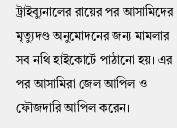ট্রাইব্যুনালের রায়ের পর আসামিদের মৃত্যুদণ্ড অনুমোদনের জন্য মামলার সব নথি হাইকোর্টে পাঠানো হয়। এর পর আসামিরা জেল আপিল ও ফৌজদারি আপিল করেন।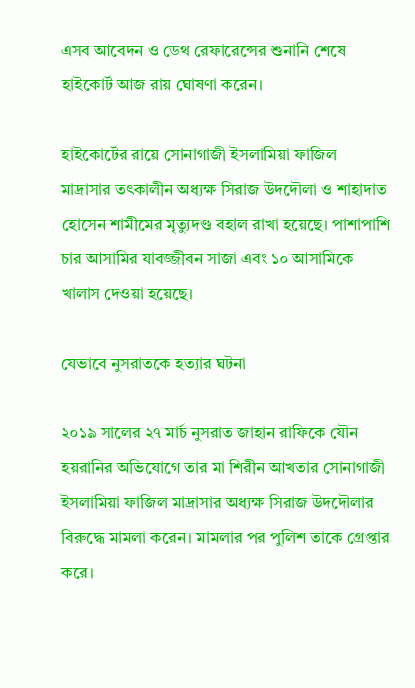এসব আবেদন ও ডেথ রেফারেন্সের শুনানি শেষে হাইকোর্ট আজ রায় ঘোষণা করেন।

হাইকোর্টের রায়ে সোনাগাজী ইসলামিয়া ফাজিল মাদ্রাসার তৎকালীন অধ্যক্ষ সিরাজ উদদৌলা ও শাহাদাত হোসেন শামীমের মৃত্যুদণ্ড বহাল রাখা হয়েছে। পাশাপাশি চার আসামির যাবজ্জীবন সাজা এবং ১০ আসামিকে খালাস দেওয়া হয়েছে।

যেভাবে নুসরাতকে হত্যার ঘটনা

২০১৯ সালের ২৭ মার্চ নুসরাত জাহান রাফিকে যৌন হয়রানির অভিযোগে তার মা শিরীন আখতার সোনাগাজী ইসলামিয়া ফাজিল মাদ্রাসার অধ্যক্ষ সিরাজ উদদৌলার বিরুদ্ধে মামলা করেন। মামলার পর পুলিশ তাকে গ্রেপ্তার করে।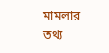মামলার তথ্য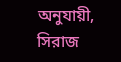অনুযায়ী, সিরাজ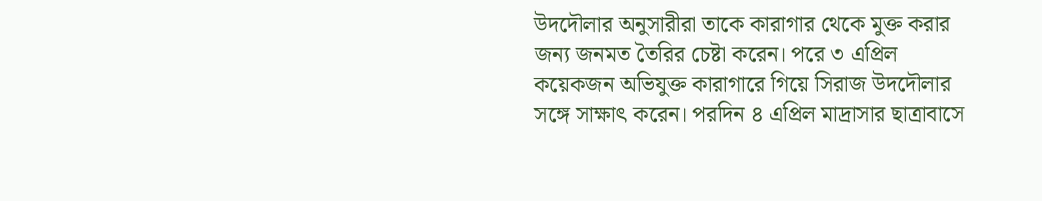উদদৌলার অনুসারীরা তাকে কারাগার থেকে মুক্ত করার জন্য জনমত তৈরির চেষ্টা করেন। পরে ৩ এপ্রিল কয়েকজন অভিযুক্ত কারাগারে গিয়ে সিরাজ উদদৌলার সঙ্গে সাক্ষাৎ করেন। পরদিন ৪ এপ্রিল মাদ্রাসার ছাত্রাবাসে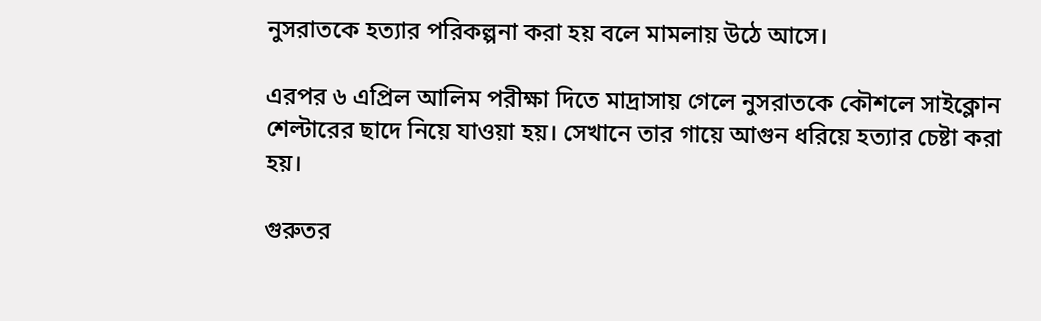নুসরাতকে হত্যার পরিকল্পনা করা হয় বলে মামলায় উঠে আসে।

এরপর ৬ এপ্রিল আলিম পরীক্ষা দিতে মাদ্রাসায় গেলে নুসরাতকে কৌশলে সাইক্লোন শেল্টারের ছাদে নিয়ে যাওয়া হয়। সেখানে তার গায়ে আগুন ধরিয়ে হত্যার চেষ্টা করা হয়।

গুরুতর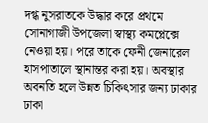দগ্ধ নুসরাতকে উদ্ধার করে প্রথমে সোনাগাজী উপজেলা স্বাস্থ্য কমপ্লেক্সে নেওয়া হয়। পরে তাকে ফেনী জেনারেল হাসপাতালে স্থানান্তর করা হয়। অবস্থার অবনতি হলে উন্নত চিকিৎসার জন্য ঢাকার ঢাকা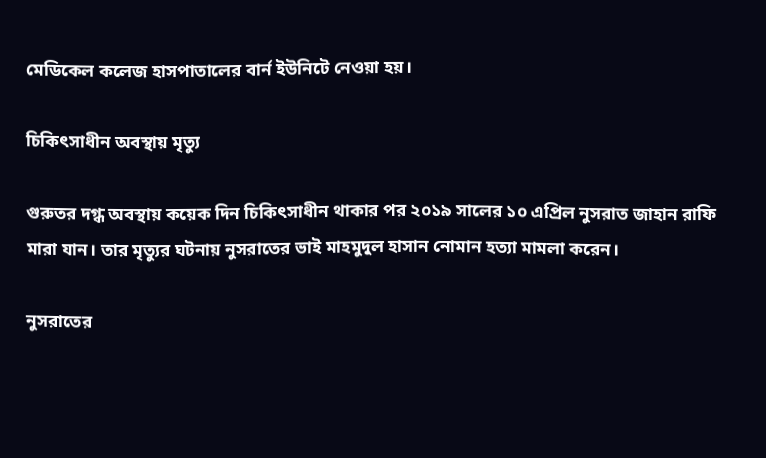মেডিকেল কলেজ হাসপাতালের বার্ন ইউনিটে নেওয়া হয়।

চিকিৎসাধীন অবস্থায় মৃত্যু

গুরুতর দগ্ধ অবস্থায় কয়েক দিন চিকিৎসাধীন থাকার পর ২০১৯ সালের ১০ এপ্রিল নুসরাত জাহান রাফি মারা যান। তার মৃত্যুর ঘটনায় নুসরাতের ভাই মাহমুদুল হাসান নোমান হত্যা মামলা করেন।

নুসরাতের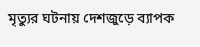মৃত্যুর ঘটনায় দেশজুড়ে ব্যাপক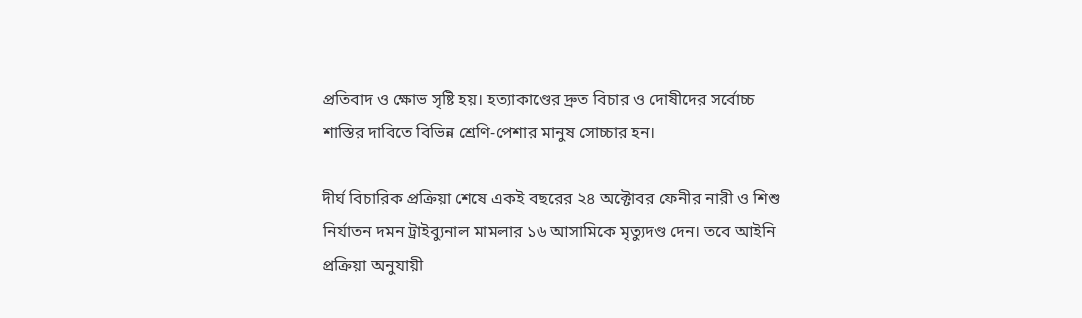প্রতিবাদ ও ক্ষোভ সৃষ্টি হয়। হত্যাকাণ্ডের দ্রুত বিচার ও দোষীদের সর্বোচ্চ শাস্তির দাবিতে বিভিন্ন শ্রেণি-পেশার মানুষ সোচ্চার হন।

দীর্ঘ বিচারিক প্রক্রিয়া শেষে একই বছরের ২৪ অক্টোবর ফেনীর নারী ও শিশু নির্যাতন দমন ট্রাইব্যুনাল মামলার ১৬ আসামিকে মৃত্যুদণ্ড দেন। তবে আইনি প্রক্রিয়া অনুযায়ী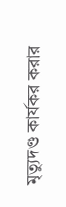মৃত্যুদণ্ড কার্যকর করার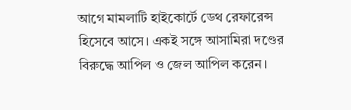আগে মামলাটি হাইকোর্টে ডেথ রেফারেন্স হিসেবে আসে। একই সঙ্গে আসামিরা দণ্ডের বিরুদ্ধে আপিল ও জেল আপিল করেন।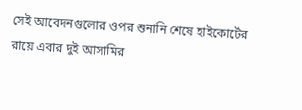সেই আবেদনগুলোর ওপর শুনানি শেষে হাইকোর্টের রায়ে এবার দুই আসামির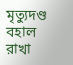মৃত্যুদণ্ড বহাল রাখা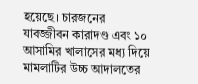হয়েছে। চারজনের যাবজ্জীবন কারাদণ্ড এবং ১০ আসামির খালাসের মধ্য দিয়ে মামলাটির উচ্চ আদালতের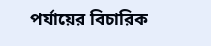পর্যায়ের বিচারিক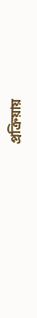প্রক্রিয়ায়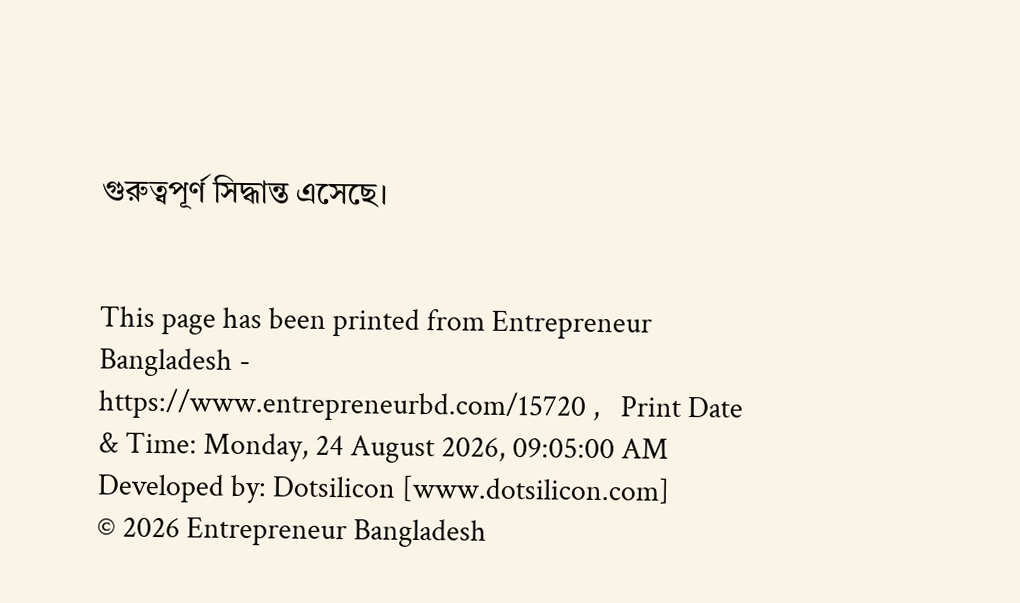গুরুত্বপূর্ণ সিদ্ধান্ত এসেছে।


This page has been printed from Entrepreneur Bangladesh - https://www.entrepreneurbd.com/15720 ,   Print Date & Time: Monday, 24 August 2026, 09:05:00 AM
Developed by: Dotsilicon [www.dotsilicon.com]
© 2026 Entrepreneur Bangladesh